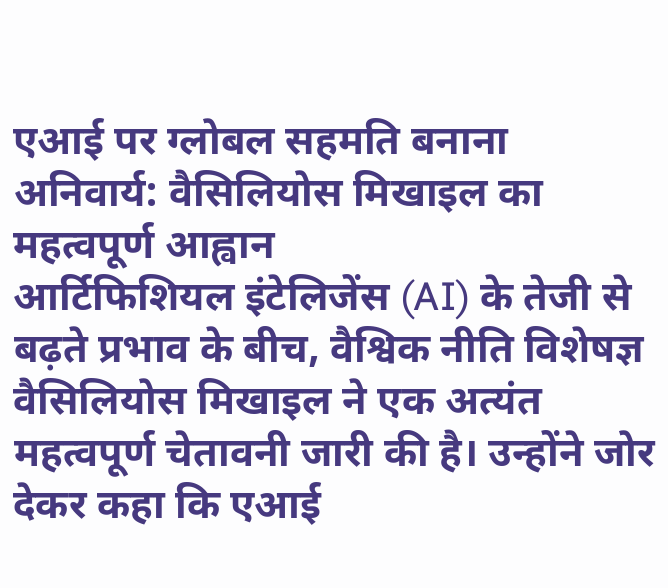एआई पर ग्लोबल सहमति बनाना अनिवार्य: वैसिलियोस मिखाइल का महत्वपूर्ण आह्वान
आर्टिफिशियल इंटेलिजेंस (AI) के तेजी से बढ़ते प्रभाव के बीच, वैश्विक नीति विशेषज्ञ वैसिलियोस मिखाइल ने एक अत्यंत महत्वपूर्ण चेतावनी जारी की है। उन्होंने जोर देकर कहा कि एआई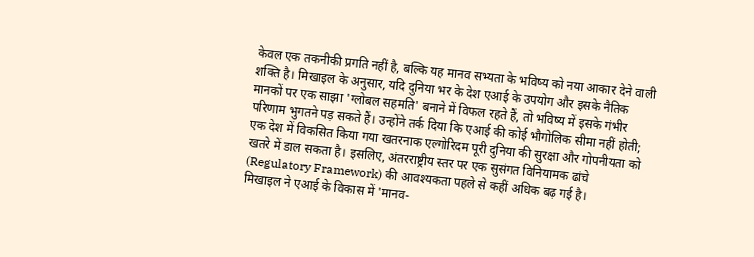केवल एक तकनीकी प्रगति नहीं है, बल्कि यह मानव सभ्यता के भविष्य को नया आकार देने वाली शक्ति है। मिखाइल के अनुसार, यदि दुनिया भर के देश एआई के उपयोग और इसके नैतिक मानकों पर एक साझा 'ग्लोबल सहमति' बनाने में विफल रहते हैं, तो भविष्य में इसके गंभीर परिणाम भुगतने पड़ सकते हैं। उन्होंने तर्क दिया कि एआई की कोई भौगोलिक सीमा नहीं होती; एक देश में विकसित किया गया खतरनाक एल्गोरिदम पूरी दुनिया की सुरक्षा और गोपनीयता को खतरे में डाल सकता है। इसलिए, अंतरराष्ट्रीय स्तर पर एक सुसंगत विनियामक ढांचे (Regulatory Framework) की आवश्यकता पहले से कहीं अधिक बढ़ गई है।
मिखाइल ने एआई के विकास में 'मानव-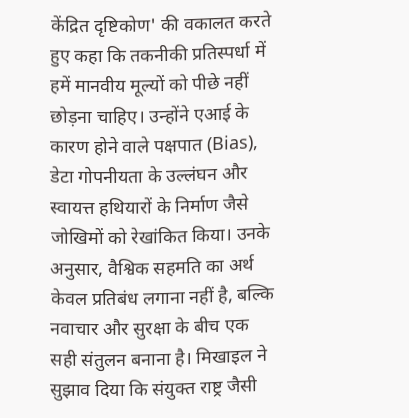केंद्रित दृष्टिकोण' की वकालत करते हुए कहा कि तकनीकी प्रतिस्पर्धा में हमें मानवीय मूल्यों को पीछे नहीं छोड़ना चाहिए। उन्होंने एआई के कारण होने वाले पक्षपात (Bias), डेटा गोपनीयता के उल्लंघन और स्वायत्त हथियारों के निर्माण जैसे जोखिमों को रेखांकित किया। उनके अनुसार, वैश्विक सहमति का अर्थ केवल प्रतिबंध लगाना नहीं है, बल्कि नवाचार और सुरक्षा के बीच एक सही संतुलन बनाना है। मिखाइल ने सुझाव दिया कि संयुक्त राष्ट्र जैसी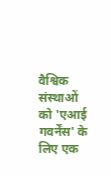वैश्विक संस्थाओं को 'एआई गवर्नेंस' के लिए एक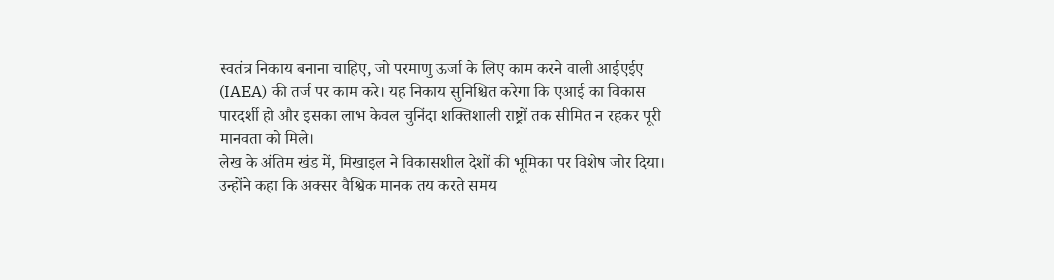स्वतंत्र निकाय बनाना चाहिए, जो परमाणु ऊर्जा के लिए काम करने वाली आईएईए (IAEA) की तर्ज पर काम करे। यह निकाय सुनिश्चित करेगा कि एआई का विकास पारदर्शी हो और इसका लाभ केवल चुनिंदा शक्तिशाली राष्ट्रों तक सीमित न रहकर पूरी मानवता को मिले।
लेख के अंतिम खंड में, मिखाइल ने विकासशील देशों की भूमिका पर विशेष जोर दिया। उन्होंने कहा कि अक्सर वैश्विक मानक तय करते समय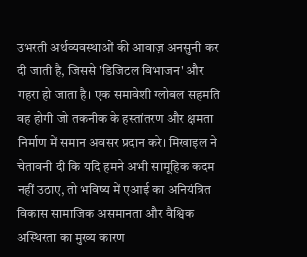उभरती अर्थव्यवस्थाओं की आवाज़ अनसुनी कर दी जाती है, जिससे 'डिजिटल विभाजन' और गहरा हो जाता है। एक समावेशी ग्लोबल सहमति वह होगी जो तकनीक के हस्तांतरण और क्षमता निर्माण में समान अवसर प्रदान करे। मिखाइल ने चेतावनी दी कि यदि हमने अभी सामूहिक कदम नहीं उठाए, तो भविष्य में एआई का अनियंत्रित विकास सामाजिक असमानता और वैश्विक अस्थिरता का मुख्य कारण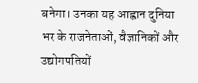बनेगा। उनका यह आह्वान दुनिया भर के राजनेताओं, वैज्ञानिकों और उद्योगपतियों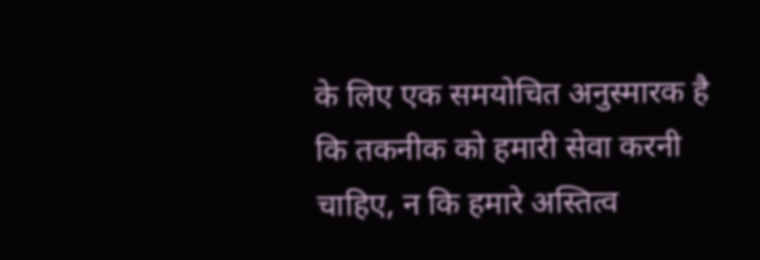के लिए एक समयोचित अनुस्मारक है कि तकनीक को हमारी सेवा करनी चाहिए, न कि हमारे अस्तित्व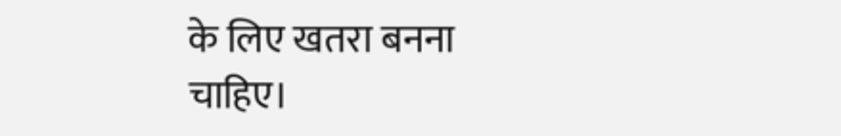के लिए खतरा बनना चाहिए।